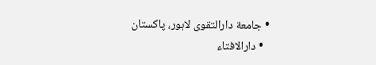• جامعة دارالتقوی لاہور، پاکستان
  • دارالافتاء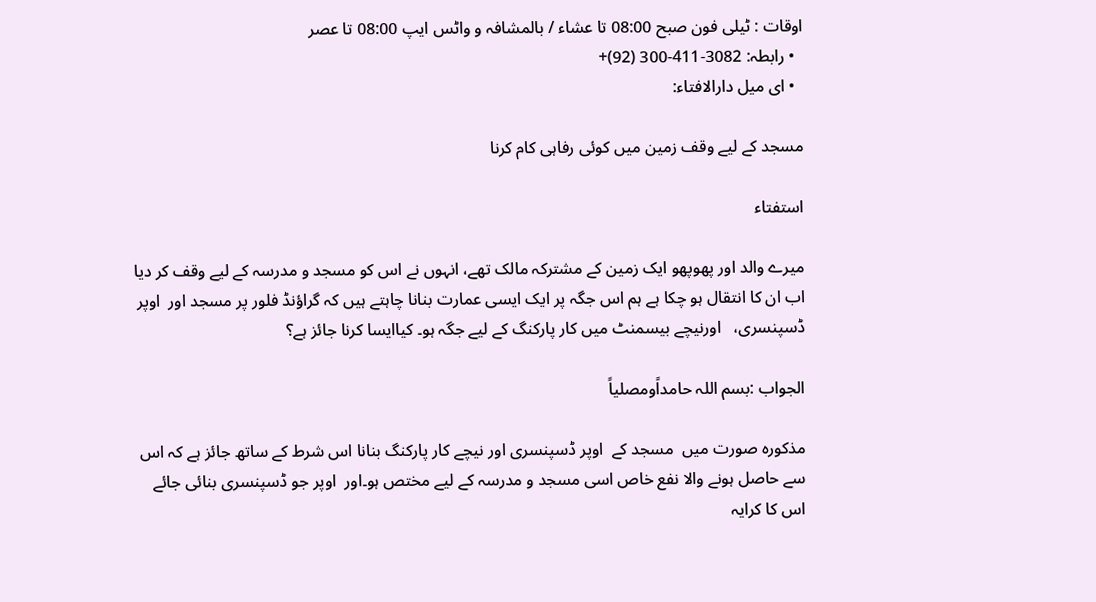اوقات : ٹیلی فون صبح 08:00 تا عشاء / بالمشافہ و واٹس ایپ 08:00 تا عصر
  • رابطہ: 3082-411-300 (92)+
  • ای میل دارالافتاء:

مسجد کے لیے وقف زمین میں کوئی رفاہی کام کرنا

استفتاء

میرے والد اور پھوپھو ایک زمین کے مشترکہ مالک تھے، انہوں نے اس کو مسجد و مدرسہ کے لیے وقف کر دیا اب ان کا انتقال ہو چکا ہے ہم اس جگہ پر ایک ایسی عمارت بنانا چاہتے ہیں کہ گراؤنڈ فلور پر مسجد اور  اوپر ڈسپنسری،   اورنیچے بیسمنٹ میں کار پارکنگ کے لیے جگہ ہو۔ کیاایسا کرنا جائز ہے؟

الجواب :بسم اللہ حامداًومصلیاً

مذکورہ صورت میں  مسجد کے  اوپر ڈسپنسری اور نیچے کار پارکنگ بنانا اس شرط کے ساتھ جائز ہے کہ اس سے حاصل ہونے والا نفع خاص اسی مسجد و مدرسہ کے لیے مختص ہو۔اور  اوپر جو ڈسپنسری بنائی جائے اس کا کرایہ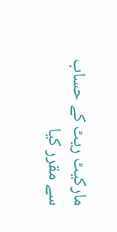مارکیٹ ریٹ کے حساب سے مقرر کیا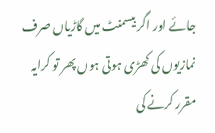جائے اور اگر بیسمنٹ میں گاڑیاں صرف نمازیوں کی کھڑی ہوتی ہوں پھر تو کرایہ مقرر کرنے کی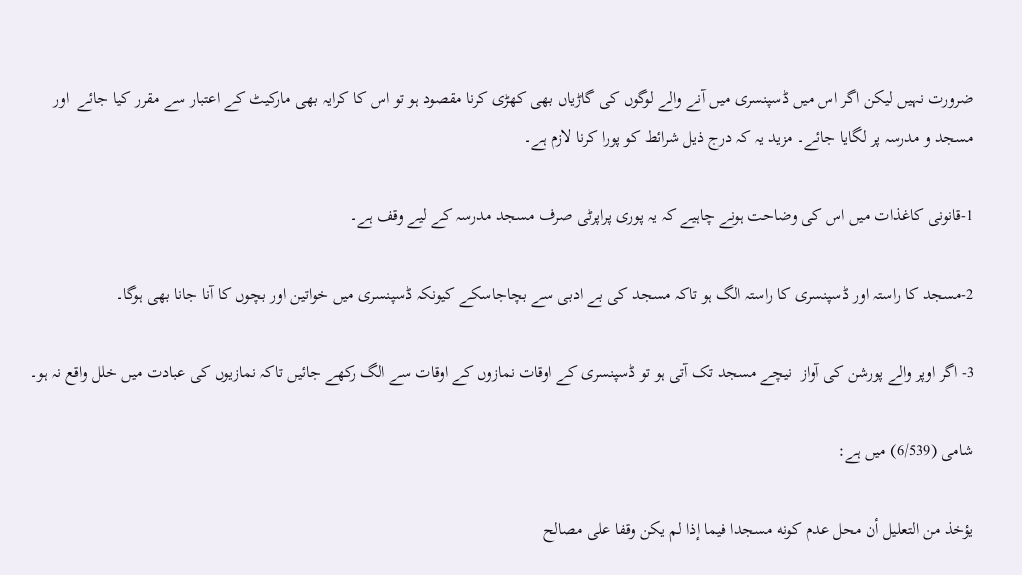ضرورت نہیں لیکن اگر اس میں ڈسپنسری میں آنے والے لوگوں کی گاڑیاں بھی کھڑی کرنا مقصود ہو تو اس کا کرایہ بھی مارکیٹ کے اعتبار سے مقرر کیا جائے  اور  مسجد و مدرسہ پر لگایا جائے۔ مزید یہ کہ درج ذیل شرائط کو پورا کرنا لازم ہے۔

1-قانونی کاغذات میں اس کی وضاحت ہونے چاہیے کہ یہ پوری پراپرٹی صرف مسجد مدرسہ کے لیے وقف ہے۔

2-مسجد کا راستہ اور ڈسپنسری کا راستہ الگ ہو تاکہ مسجد کی بے ادبی سے بچاجاسکے کیونکہ ڈسپنسری میں خواتین اور بچوں کا آنا جانا بھی ہوگا۔

3- اگر اوپر والے پورشن کی آواز  نیچے مسجد تک آتی ہو تو ڈسپنسری کے اوقات نمازوں کے اوقات سے الگ رکھے جائیں تاکہ نمازیوں کی عبادت میں خلل واقع نہ ہو۔

شامی (6/539) میں ہے:

يؤخذ من التعليل ‌أن ‌محل ‌عدم ‌كونه مسجدا فيما إذا لم يكن وقفا على مصالح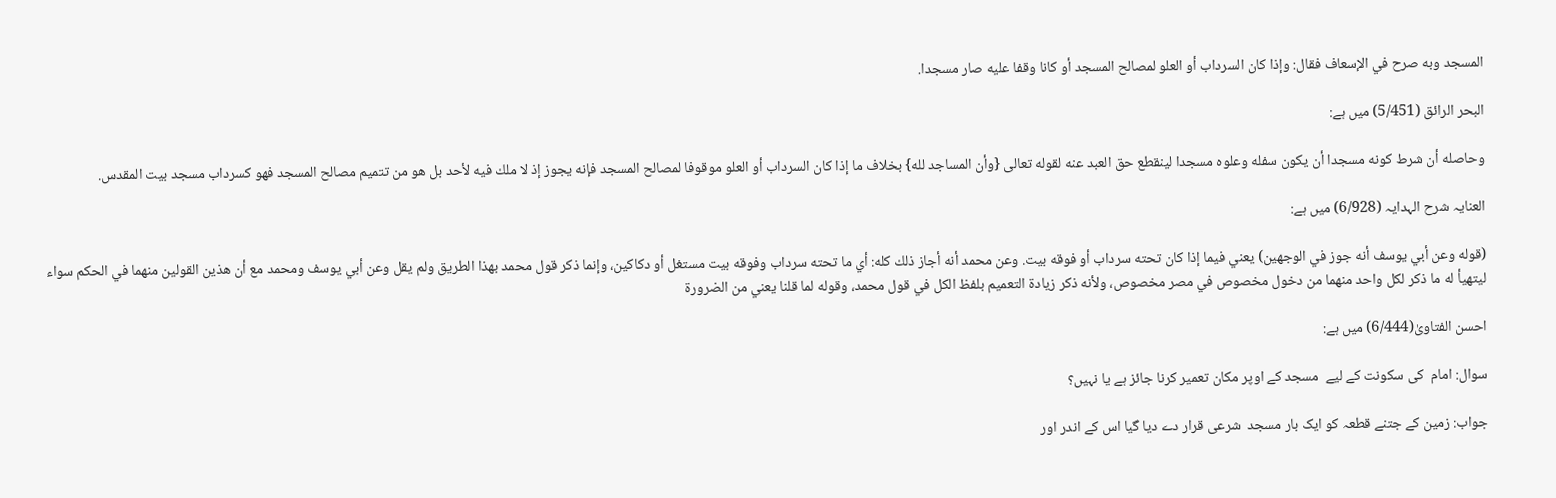المسجد وبه صرح في الإسعاف فقال: وإذا كان السرداب أو العلو لمصالح المسجد أو كانا وقفا عليه صار مسجدا.

البحر الرائق (5/451) میں ہے:

وحاصله ‌أن ‌شرط ‌كونه ‌مسجدا أن يكون سفله وعلوه مسجدا لينقطع حق العبد عنه لقوله تعالى {وأن المساجد لله} بخلاف ما إذا كان السرداب أو العلو موقوفا لمصالح المسجد فإنه يجوز إذ لا ملك فيه لأحد بل هو من تتميم مصالح المسجد فهو كسرداب مسجد بيت المقدس.

العنایہ شرح الہدایہ (6/928) میں ہے:

(قوله وعن أبي يوسف أنه جوز في الوجهين) يعني فيما ‌إذا ‌كان ‌تحته ‌سرداب أو فوقه بيت. وعن محمد أنه أجاز ذلك كله: أي ما تحته سرداب وفوقه بيت مستغل أو دكاكين، وإنما ذكر قول محمد بهذا الطريق ولم يقل وعن أبي يوسف ومحمد مع أن هذين القولين منهما في الحكم سواء ليتهيأ له ما ذكر لكل واحد منهما من دخول مخصوص في مصر مخصوص، ولأنه ذكر زيادة التعميم بلفظ الكل في قول محمد، وقوله لما قلنا يعني من الضرورة

احسن الفتاویٰ(6/444) میں ہے:

سوال: امام  کی سکونت کے لیے  مسجد کے اوپر مکان تعمیر کرنا جائز ہے یا نہیں؟

جواب: زمین کے جتنے قطعہ کو ایک بار مسجد  شرعی قرار دے دیا گیا اس کے اندر اور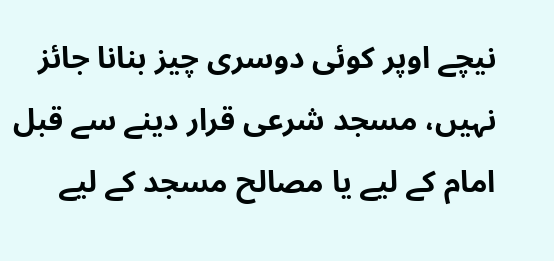نیچے اوپر کوئی دوسری چیز بنانا جائز نہیں، مسجد شرعی قرار دینے سے قبل امام کے لیے یا مصالح مسجد کے لیے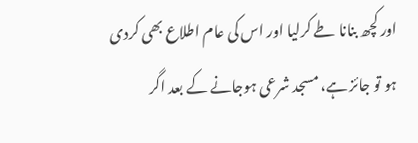اور کچھ بنانا طے کرلیا اور اس کی عام اطلاع بھی کردی ہو تو جائز ہے، مسجد شرعی ہوجانے کے بعد اگر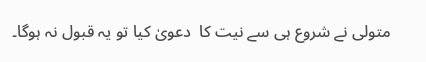متولی نے شروع ہی سے نیت کا  دعویٰ کیا تو یہ قبول نہ ہوگا۔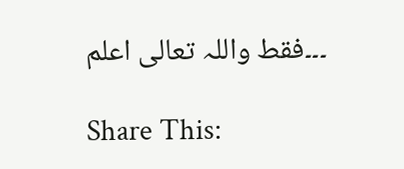۔۔۔فقط واللہ تعالی اعلم

Share This: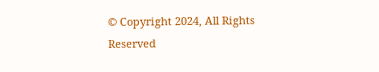© Copyright 2024, All Rights Reserved